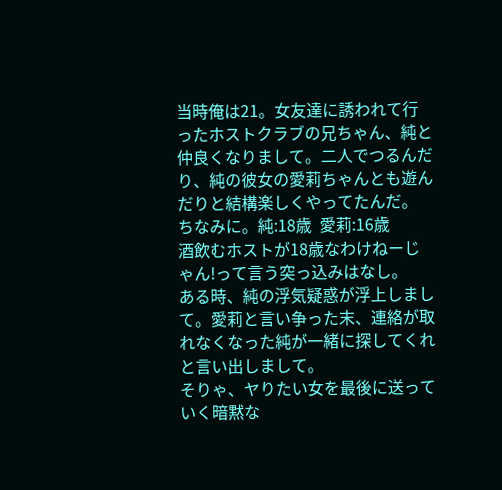当時俺は21。女友達に誘われて行ったホストクラブの兄ちゃん、純と仲良くなりまして。二人でつるんだり、純の彼女の愛莉ちゃんとも遊んだりと結構楽しくやってたんだ。
ちなみに。純:18歳  愛莉:16歳
酒飲むホストが18歳なわけねーじゃん!って言う突っ込みはなし。
ある時、純の浮気疑惑が浮上しまして。愛莉と言い争った末、連絡が取れなくなった純が一緒に探してくれと言い出しまして。
そりゃ、ヤりたい女を最後に送っていく暗黙な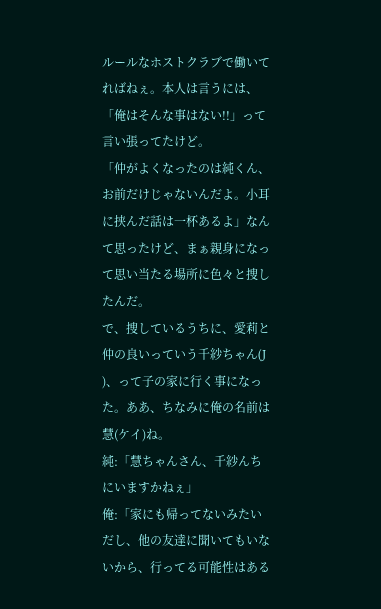ルールなホストクラブで働いてればねぇ。本人は言うには、「俺はそんな事はない!!」って言い張ってたけど。
「仲がよくなったのは純くん、お前だけじゃないんだよ。小耳に挟んだ話は一杯あるよ」なんて思ったけど、まぁ親身になって思い当たる場所に色々と捜したんだ。
で、捜しているうちに、愛莉と仲の良いっていう千紗ちゃん(J )、って子の家に行く事になった。ああ、ちなみに俺の名前は慧(ケイ)ね。
純:「慧ちゃんさん、千紗んちにいますかねぇ」
俺:「家にも帰ってないみたいだし、他の友達に聞いてもいないから、行ってる可能性はある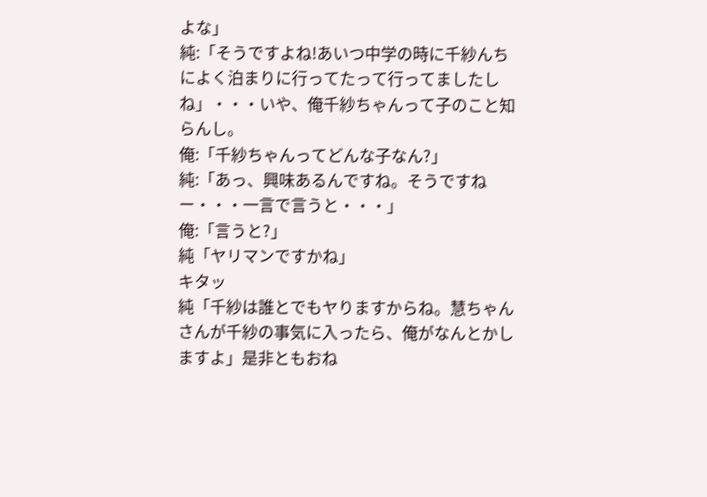よな」
純:「そうですよね!あいつ中学の時に千紗んちによく泊まりに行ってたって行ってましたしね」・・・いや、俺千紗ちゃんって子のこと知らんし。
俺:「千紗ちゃんってどんな子なん?」
純:「あっ、興味あるんですね。そうですねー・・・一言で言うと・・・」
俺:「言うと?」
純「ヤリマンですかね」
キタッ
純「千紗は誰とでもヤりますからね。慧ちゃんさんが千紗の事気に入ったら、俺がなんとかしますよ」是非ともおね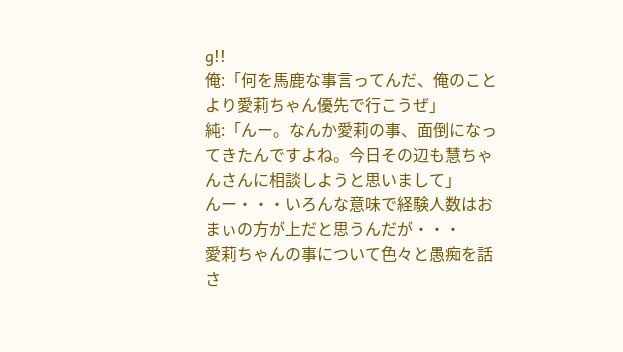g!!
俺:「何を馬鹿な事言ってんだ、俺のことより愛莉ちゃん優先で行こうぜ」
純:「んー。なんか愛莉の事、面倒になってきたんですよね。今日その辺も慧ちゃんさんに相談しようと思いまして」
んー・・・いろんな意味で経験人数はおまぃの方が上だと思うんだが・・・
愛莉ちゃんの事について色々と愚痴を話さ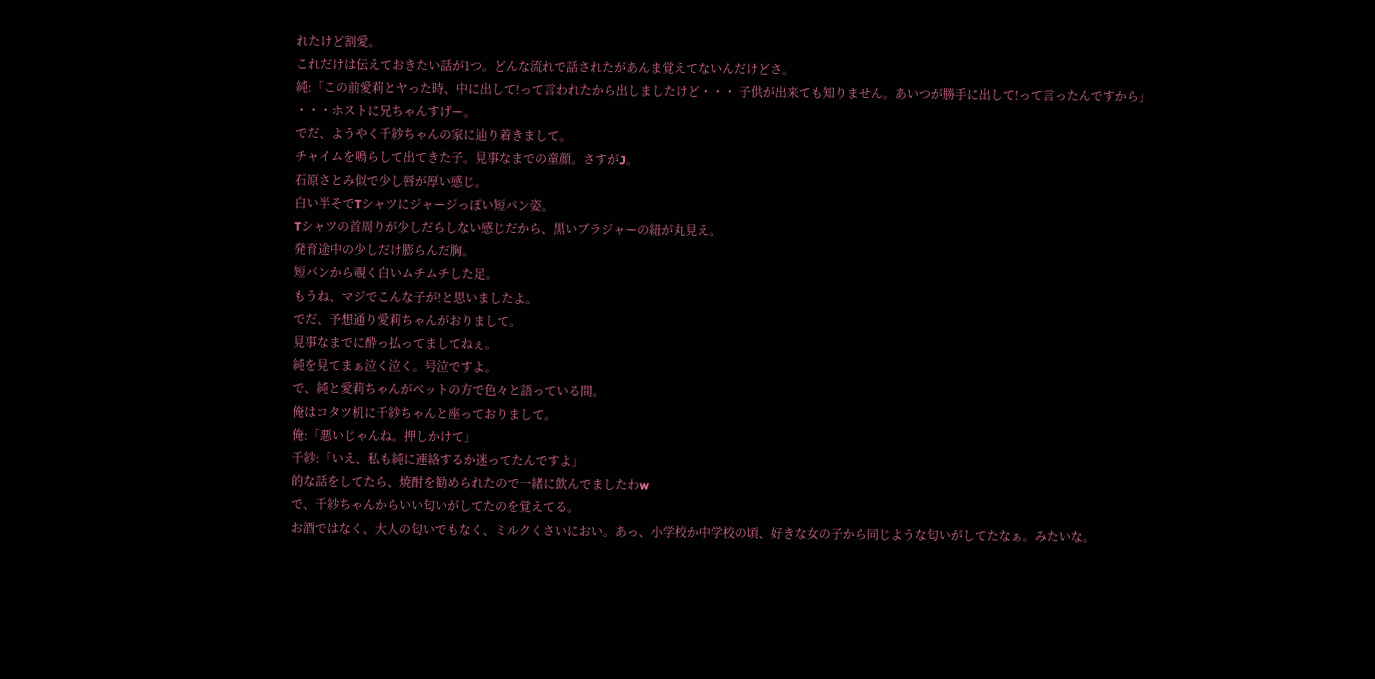れたけど割愛。
これだけは伝えておきたい話が1つ。どんな流れで話されたがあんま覚えてないんだけどさ。
純:「この前愛莉とヤった時、中に出して!って言われたから出しましたけど・・・ 子供が出来ても知りません。あいつが勝手に出して!って言ったんですから」
・・・ホストに兄ちゃんすげー。
でだ、ようやく千紗ちゃんの家に辿り着きまして。
チャイムを鳴らして出てきた子。見事なまでの童顔。さすがJ。
石原さとみ似で少し唇が厚い感じ。
白い半そでTシャツにジャージっぽい短パン姿。
Tシャツの首周りが少しだらしない感じだから、黒いブラジャーの紐が丸見え。
発育途中の少しだけ膨らんだ胸。
短パンから覗く白いムチムチした足。
もうね、マジでこんな子が!と思いましたよ。
でだ、予想通り愛莉ちゃんがおりまして。
見事なまでに酔っ払ってましてねぇ。
純を見てまぁ泣く泣く。号泣ですよ。
で、純と愛莉ちゃんがベットの方で色々と語っている間。
俺はコタツ机に千紗ちゃんと座っておりまして。
俺:「悪いじゃんね。押しかけて」
千紗:「いえ、私も純に連絡するか迷ってたんですよ」
的な話をしてたら、焼酎を勧められたので一緒に飲んでましたわw
で、千紗ちゃんからいい匂いがしてたのを覚えてる。
お酒ではなく、大人の匂いでもなく、ミルクくさいにおい。あっ、小学校か中学校の頃、好きな女の子から同じような匂いがしてたなぁ。みたいな。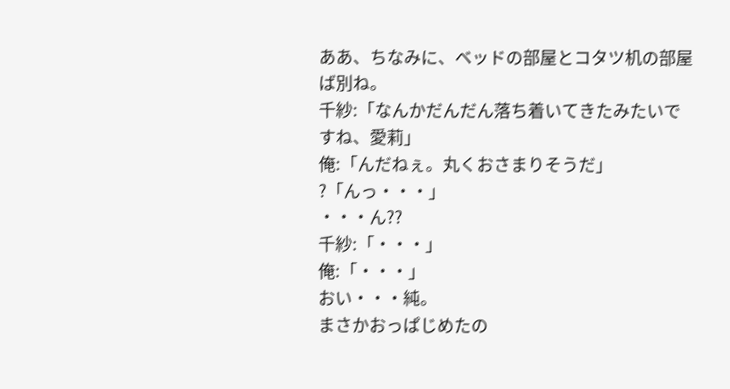ああ、ちなみに、ベッドの部屋とコタツ机の部屋ば別ね。
千紗:「なんかだんだん落ち着いてきたみたいですね、愛莉」
俺:「んだねぇ。丸くおさまりそうだ」
?「んっ・・・」
・・・ん??
千紗:「・・・」
俺:「・・・」
おい・・・純。
まさかおっぱじめたの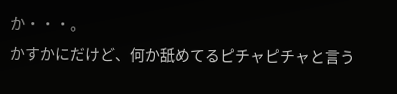か・・・。
かすかにだけど、何か舐めてるピチャピチャと言う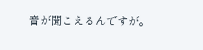音が聞こえるんですが。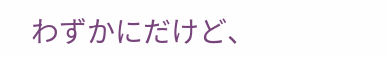わずかにだけど、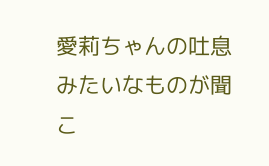愛莉ちゃんの吐息みたいなものが聞こ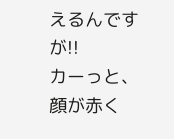えるんですが!!
カーっと、顔が赤く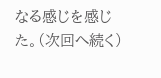なる感じを感じた。(次回へ続く)